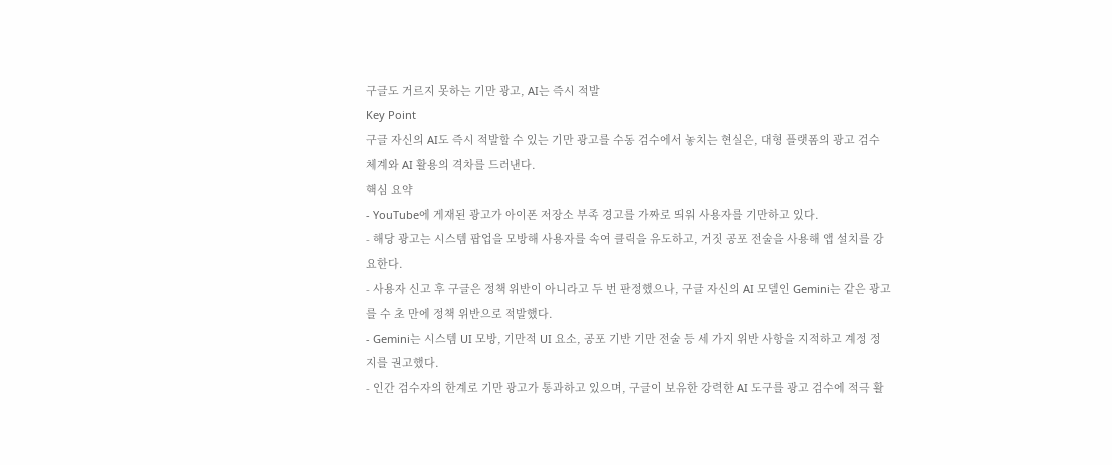구글도 거르지 못하는 기만 광고, AI는 즉시 적발
Key Point
구글 자신의 AI도 즉시 적발할 수 있는 기만 광고를 수동 검수에서 놓치는 현실은, 대형 플랫폼의 광고 검수 체계와 AI 활용의 격차를 드러낸다.
핵심 요약
- YouTube에 게재된 광고가 아이폰 저장소 부족 경고를 가짜로 띄워 사용자를 기만하고 있다.
- 해당 광고는 시스템 팝업을 모방해 사용자를 속여 클릭을 유도하고, 거짓 공포 전술을 사용해 앱 설치를 강요한다.
- 사용자 신고 후 구글은 정책 위반이 아니라고 두 번 판정했으나, 구글 자신의 AI 모델인 Gemini는 같은 광고를 수 초 만에 정책 위반으로 적발했다.
- Gemini는 시스템 UI 모방, 기만적 UI 요소, 공포 기반 기만 전술 등 세 가지 위반 사항을 지적하고 계정 정지를 권고했다.
- 인간 검수자의 한계로 기만 광고가 통과하고 있으며, 구글이 보유한 강력한 AI 도구를 광고 검수에 적극 활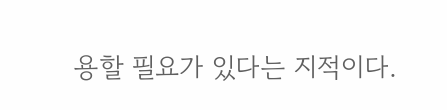용할 필요가 있다는 지적이다.